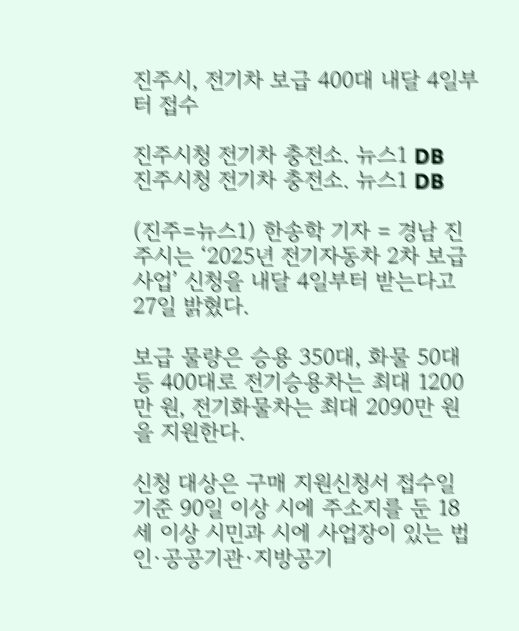진주시, 전기차 보급 400대 내달 4일부터 접수

진주시청 전기차 충전소. 뉴스1 DB
진주시청 전기차 충전소. 뉴스1 DB

(진주=뉴스1) 한송학 기자 = 경남 진주시는 ‘2025년 전기자동차 2차 보급 사업’ 신청을 내달 4일부터 받는다고 27일 밝혔다.

보급 물량은 승용 350대, 화물 50대 등 400대로 전기승용차는 최대 1200만 원, 전기화물차는 최대 2090만 원을 지원한다.

신청 대상은 구매 지원신청서 접수일 기준 90일 이상 시에 주소지를 둔 18세 이상 시민과 시에 사업장이 있는 법인·공공기관·지방공기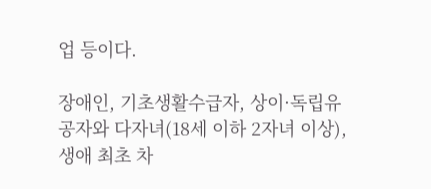업 등이다.

장애인, 기초생활수급자, 상이·독립유공자와 다자녀(18세 이하 2자녀 이상), 생애 최초 차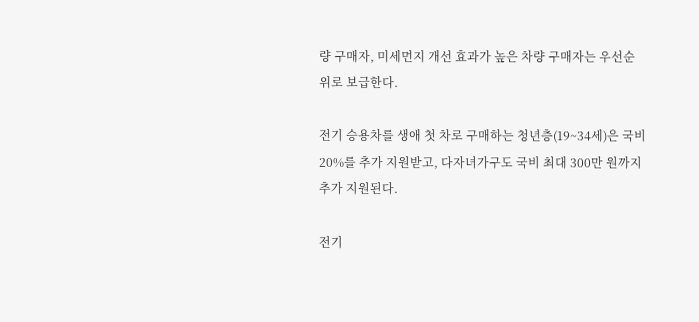량 구매자, 미세먼지 개선 효과가 높은 차량 구매자는 우선순위로 보급한다.

전기 승용차를 생애 첫 차로 구매하는 청년층(19~34세)은 국비 20%를 추가 지원받고, 다자녀가구도 국비 최대 300만 원까지 추가 지원된다.

전기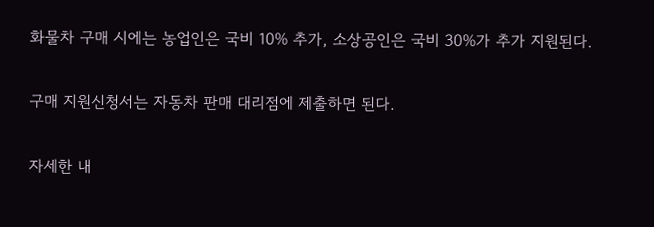화물차 구매 시에는 농업인은 국비 10% 추가, 소상공인은 국비 30%가 추가 지원된다.

구매 지원신청서는 자동차 판매 대리점에 제출하면 된다.

자세한 내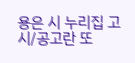용은 시 누리집 고시/공고란 또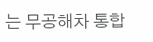는 무공해차 통합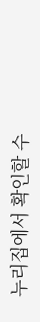누리집에서 확인할 수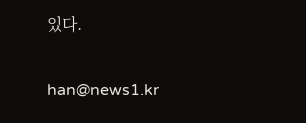있다.

han@news1.kr